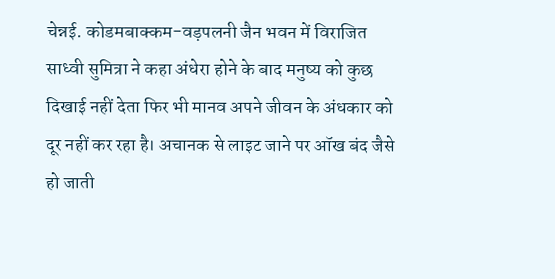चेन्नई. कोडमबाक्कम-वड़पलनी जैन भवन में विराजित साध्वी सुमित्रा ने कहा अंधेरा होने के बाद मनुष्य को कुछ दिखाई नहीं देता फिर भी मानव अपने जीवन के अंधकार को दूर नहीं कर रहा है। अचानक से लाइट जाने पर ऑख बंद जैसे हो जाती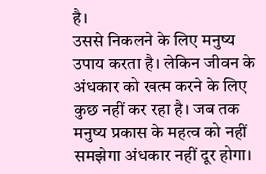है।
उससे निकलने के लिए मनुष्य उपाय करता है। लेकिन जीवन के अंधकार को खत्म करने के लिए कुछ नहीं कर रहा है। जब तक मनुष्य प्रकास के महत्व को नहीं समझेगा अंधकार नहीं दूर होगा।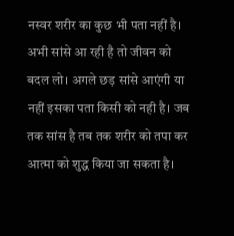नस्वर शरीर का कुछ भी पता नहीं है।
अभी सांसे आ रही है तो जीवन को बदल लो। अगले छड़ सांसे आएंगी या नहीं इसका पता किसी को नही है। जब तक सांस है तब तक शरीर को तपा कर आत्मा को शुद्ध किया जा सकता है।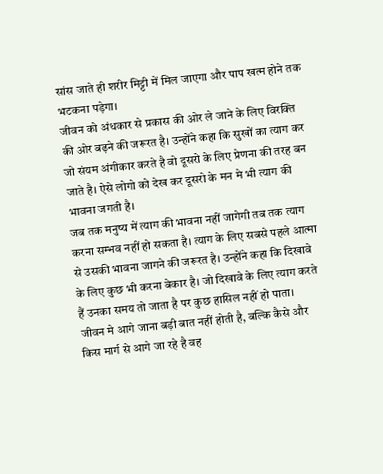सांस जाते ही शरीर मिट्टी में मिल जाएगा और पाप खत्म होने तक भटकना पड़ेगा।
जीवन को अंधकार से प्रकास की ओर ले जाने के लिए विरक्ति की ओर बढ़ने की जरूरत है। उन्होंने कहा कि सुखों का त्याग कर जो संयम अंगीकार करते है वो दूसरो के लिए प्रेणना की तरह बन जाते है। ऐसे लोगो को देख कर दूसरो के मन मे भी त्याग की भावना जगती है।
जब तक मनुष्य में त्याग की भावना नहीं जागेगी तब तक त्याग करना सम्भव नहीं हो सकता है। त्याग के लिए सबसे पहले आत्मा से उसकी भावना जागने की जरूरत है। उन्होंने कहा कि दिखावे के लिए कुछ भी करना बेकार है। जो दिखावे के लिए त्याग करते हैं उनका समय तो जाता है पर कुछ हासिल नहीं हो पाता।
जीवन मे आगे जाना बड़ी बात नहीं होती है, बल्कि कैसे और किस मार्ग से आगे जा रहे है वह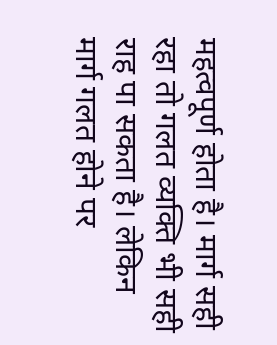महत्वपूर्ण होता है। मार्ग सही रहा तो गलत व्यक्ति भी सही राह पा सकता है। लेकिन मार्ग गलत होने पर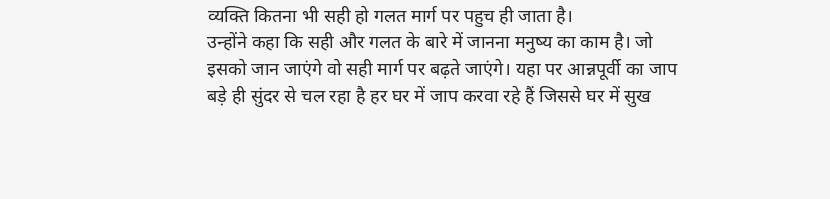व्यक्ति कितना भी सही हो गलत मार्ग पर पहुच ही जाता है।
उन्होंने कहा कि सही और गलत के बारे में जानना मनुष्य का काम है। जो इसको जान जाएंगे वो सही मार्ग पर बढ़ते जाएंगे। यहा पर आन्नपूर्वी का जाप बड़े ही सुंदर से चल रहा है हर घर में जाप करवा रहे हैं जिससे घर में सुख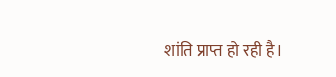शांति प्राप्त हो रही है।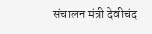संचालन मंत्री देवीचंद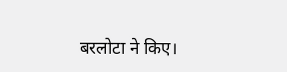बरलोटा ने किए।